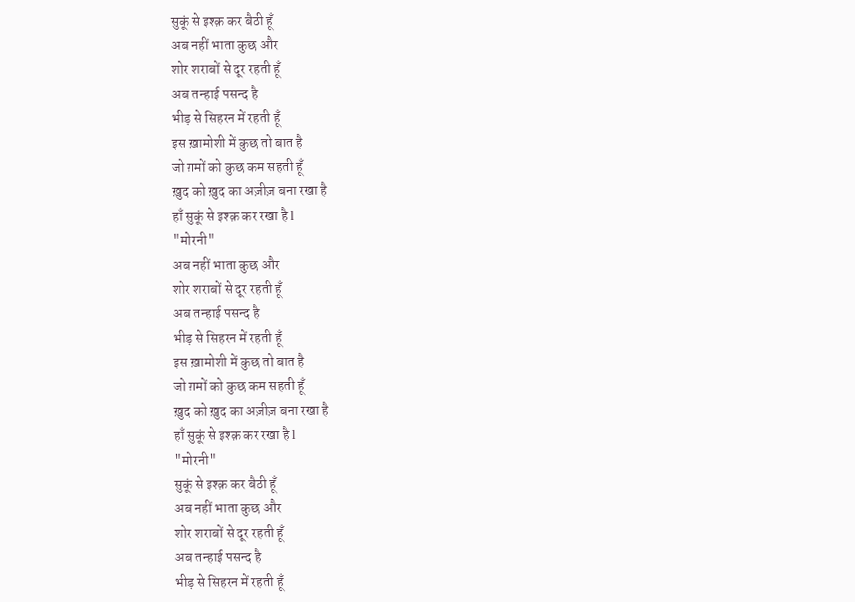सुकूं से इश्क़ कर बैठी हूँ
अब नहीं भाता कुछ और
शोर शराबों से दूर रहती हूँ
अब तन्हाई पसन्द है
भीड़ से सिहरन में रहती हूँ
इस ख़ामोशी में कुछ तो बात है
जो ग़मों को कुछ कम सहती हूँ
ख़ुद को ख़ुद का अज़ीज़ बना रखा है
हाँ सुकूं से इश्क़ कर रखा है l
"मोरनी"
अब नहीं भाता कुछ और
शोर शराबों से दूर रहती हूँ
अब तन्हाई पसन्द है
भीड़ से सिहरन में रहती हूँ
इस ख़ामोशी में कुछ तो बात है
जो ग़मों को कुछ कम सहती हूँ
ख़ुद को ख़ुद का अज़ीज़ बना रखा है
हाँ सुकूं से इश्क़ कर रखा है l
"मोरनी"
सुकूं से इश्क़ कर बैठी हूँ
अब नहीं भाता कुछ और
शोर शराबों से दूर रहती हूँ
अब तन्हाई पसन्द है
भीड़ से सिहरन में रहती हूँ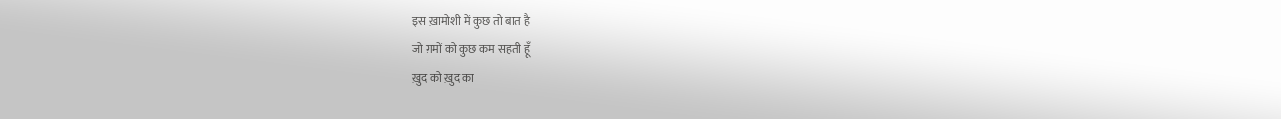इस ख़ामोशी में कुछ तो बात है
जो ग़मों को कुछ कम सहती हूँ
ख़ुद को ख़ुद का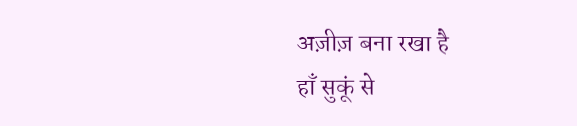अज़ीज़ बना रखा है
हाँ सुकूं से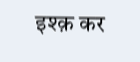इश्क़ कर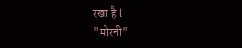रखा है l
"मोरनी"